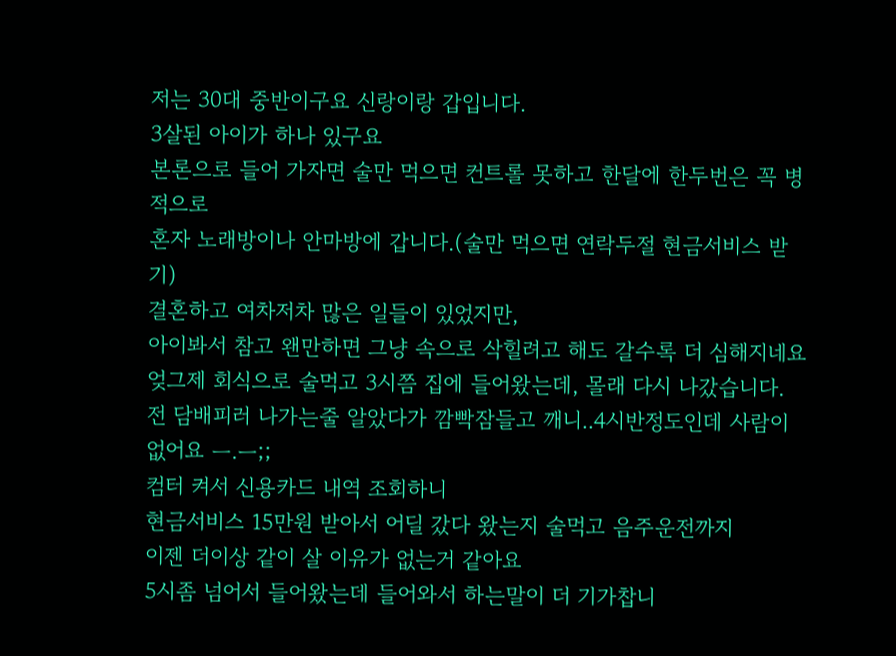저는 30대 중반이구요 신랑이랑 갑입니다.
3살된 아이가 하나 있구요
본론으로 들어 가자면 술만 먹으면 컨트롤 못하고 한달에 한두번은 꼭 병적으로
혼자 노래방이나 안마방에 갑니다.(술만 먹으면 연락두절 현금서비스 받기)
결혼하고 여차저차 많은 일들이 있었지만,
아이봐서 참고 왠만하면 그냥 속으로 삭힐려고 해도 갈수록 더 심해지네요
엊그제 회식으로 술먹고 3시쯤 집에 들어왔는데, 몰래 다시 나갔습니다.
전 담배피러 나가는줄 알았다가 깜빡잠들고 깨니..4시반정도인데 사람이 없어요 ㅡ.ㅡ;;
컴터 켜서 신용카드 내역 조회하니
현금서비스 15만원 받아서 어딜 갔다 왔는지 술먹고 음주운전까지
이젠 더이상 같이 살 이유가 없는거 같아요
5시좀 넘어서 들어왔는데 들어와서 하는말이 더 기가찹니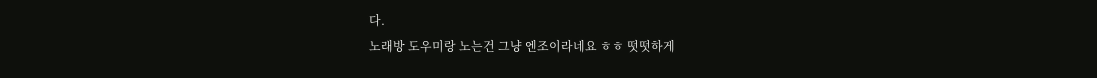다.
노래방 도우미랑 노는건 그냥 엔조이라네요 ㅎㅎ 떳떳하게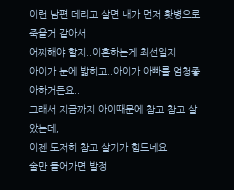이런 남편 데리고 살면 내가 먼저 홧병으로 죽을거 같아서
어찌해야 할지..이혼하는게 최선일지
아이가 눈에 밟히고..아이가 아빠를 엄청좋아하거든요..
그래서 지금까지 아이때문에 참고 참고 살았는데,
이젠 도저히 참고 살기가 힘드네요
술만 들어가면 발정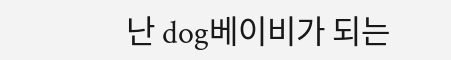난 dog베이비가 되는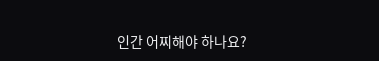인간 어찌해야 하나요?